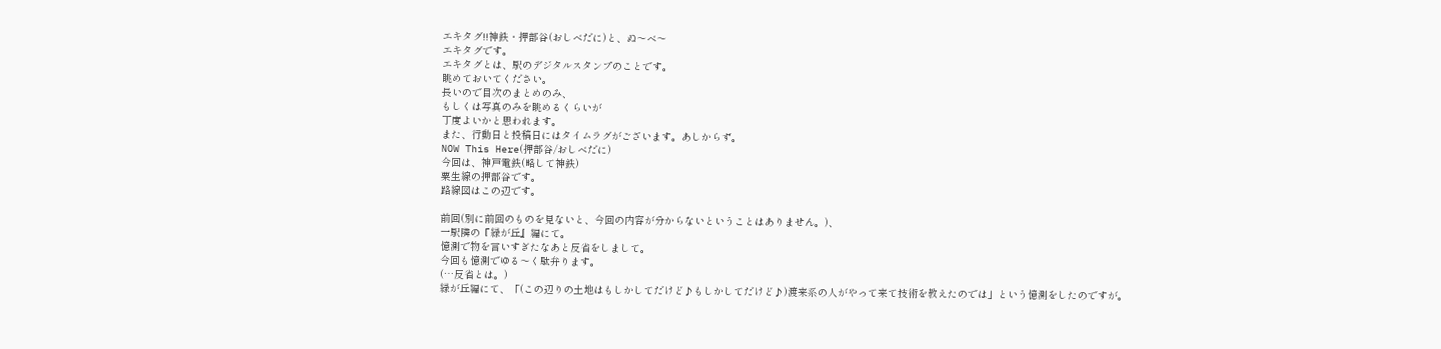エキタグ!!神鉄・押部谷(おしべだに)と、ぬ〜べ〜
エキタグです。
エキタグとは、駅のデジタルスタンプのことです。
眺めておいてください。
長いので目次のまとめのみ、
もしくは写真のみを眺めるくらいが
丁度よいかと思われます。
また、行動日と投稿日にはタイムラグがございます。あしからず。
NOW This Here(押部谷/おしべだに)
今回は、神戸電鉄(略して神鉄)
粟生線の押部谷です。
路線図はこの辺です。

前回(別に前回のものを見ないと、今回の内容が分からないということはありません。)、
一駅隣の『緑が丘』編にて。
憶測で物を言いすぎたなあと反省をしまして。
今回も憶測でゆる〜く駄弁ります。
(⋯反省とは。)
緑が丘編にて、「(この辺りの土地はもしかしてだけど♪もしかしてだけど♪)渡来系の人がやって来て技術を教えたのでは」という憶測をしたのですが。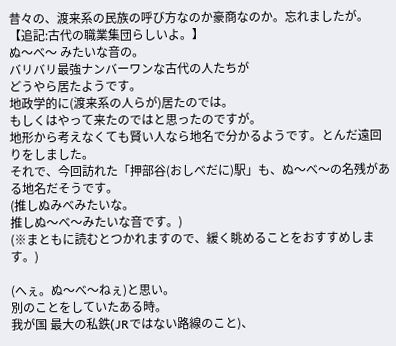昔々の、渡来系の民族の呼び方なのか豪商なのか。忘れましたが。
【追記:古代の職業集団らしいよ。】
ぬ〜べ〜 みたいな音の。
バリバリ最強ナンバーワンな古代の人たちが
どうやら居たようです。
地政学的に(渡来系の人らが)居たのでは。
もしくはやって来たのではと思ったのですが。
地形から考えなくても賢い人なら地名で分かるようです。とんだ遠回りをしました。
それで、今回訪れた「押部谷(おしべだに)駅」も、ぬ〜べ〜の名残がある地名だそうです。
(推しぬみべみたいな。
推しぬ〜べ〜みたいな音です。)
(※まともに読むとつかれますので、緩く眺めることをおすすめします。)

(へぇ。ぬ〜べ〜ねぇ)と思い。
別のことをしていたある時。
我が国 最大の私鉄(JRではない路線のこと)、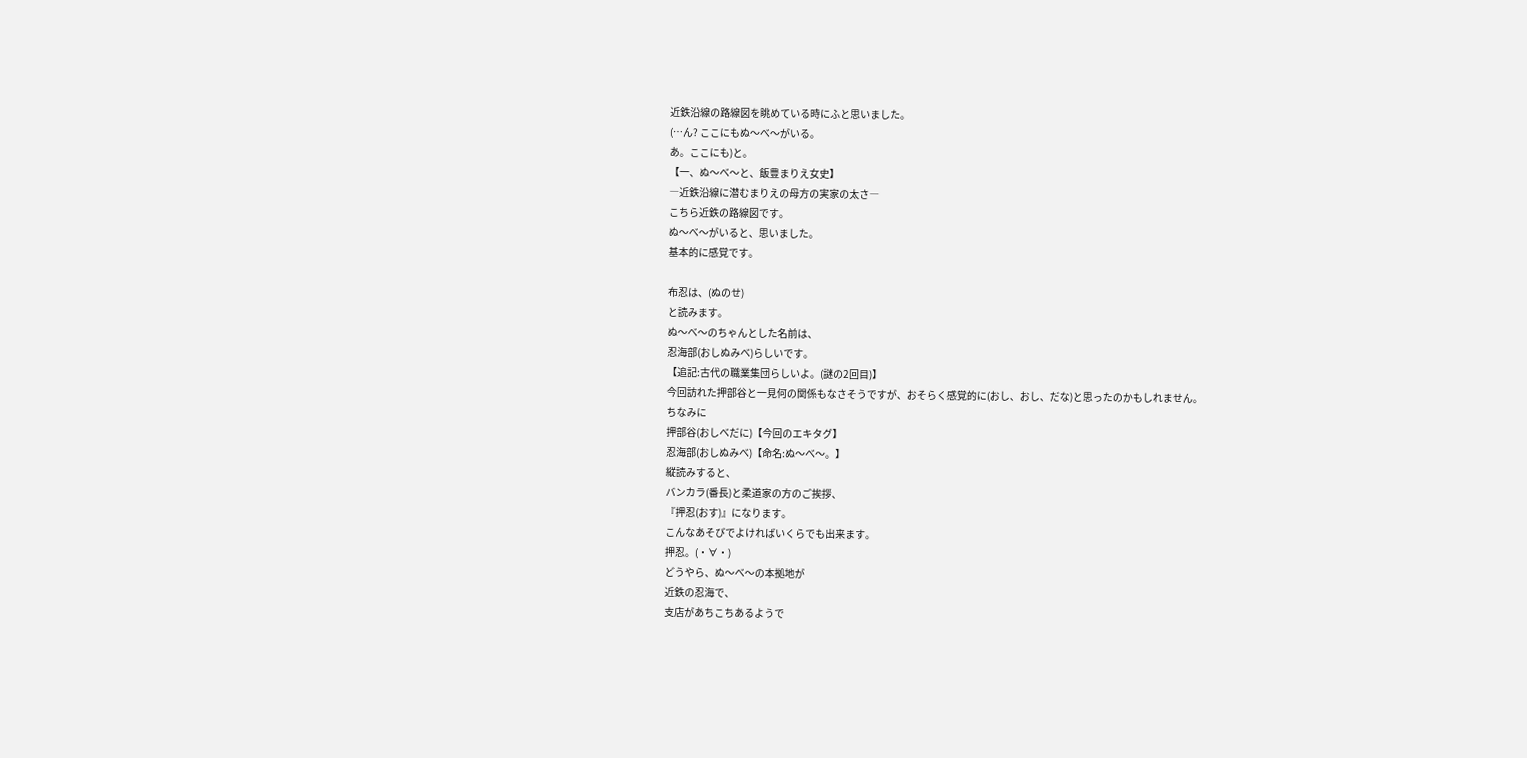近鉄沿線の路線図を眺めている時にふと思いました。
(⋯ん? ここにもぬ〜べ〜がいる。
あ。ここにも)と。
【一、ぬ〜べ〜と、飯豊まりえ女史】
―近鉄沿線に潜むまりえの母方の実家の太さ―
こちら近鉄の路線図です。
ぬ〜べ〜がいると、思いました。
基本的に感覚です。

布忍は、(ぬのせ)
と読みます。
ぬ〜べ〜のちゃんとした名前は、
忍海部(おしぬみべ)らしいです。
【追記:古代の職業集団らしいよ。(謎の2回目)】
今回訪れた押部谷と一見何の関係もなさそうですが、おそらく感覚的に(おし、おし、だな)と思ったのかもしれません。
ちなみに
押部谷(おしべだに)【今回のエキタグ】
忍海部(おしぬみべ)【命名:ぬ〜べ〜。】
縦読みすると、
バンカラ(番長)と柔道家の方のご挨拶、
『押忍(おす)』になります。
こんなあそびでよければいくらでも出来ます。
押忍。(・∀・)
どうやら、ぬ〜べ〜の本拠地が
近鉄の忍海で、
支店があちこちあるようで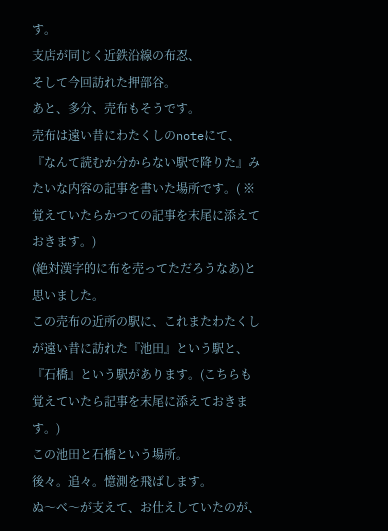す。
支店が同じく近鉄沿線の布忍、
そして今回訪れた押部谷。
あと、多分、売布もそうです。
売布は遠い昔にわたくしのnoteにて、『なんて読むか分からない駅で降りた』みたいな内容の記事を書いた場所です。( ※覚えていたらかつての記事を末尾に添えておきます。)
(絶対漢字的に布を売ってただろうなあ)と思いました。
この売布の近所の駅に、これまたわたくしが遠い昔に訪れた『池田』という駅と、『石橋』という駅があります。(こちらも覚えていたら記事を末尾に添えておきます。)
この池田と石橋という場所。
後々。追々。憶測を飛ばします。
ぬ〜べ〜が支えて、お仕えしていたのが、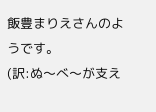飯豊まりえさんのようです。
(訳:ぬ〜べ〜が支え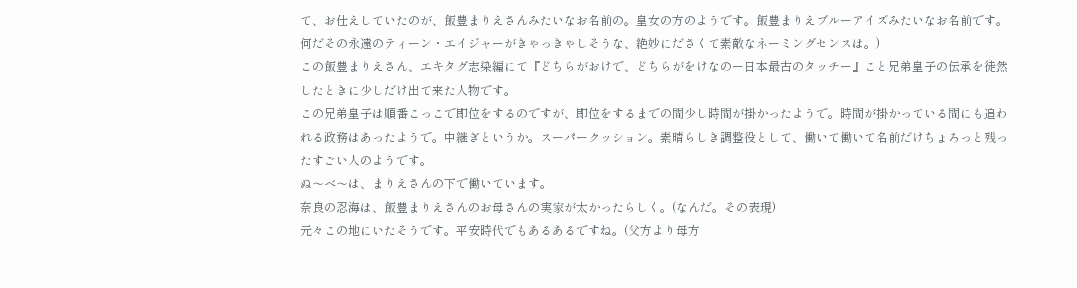て、お仕えしていたのが、飯豊まりえさんみたいなお名前の。皇女の方のようです。飯豊まりえブルーアイズみたいなお名前です。
何だその永遠のティーン・エイジャーがきゃっきゃしそうな、絶妙にださくて素敵なネーミングセンスは。)
この飯豊まりえさん、エキタグ志染編にて『どちらがおけで、どちらがをけなのー日本最古のタッチー』こと兄弟皇子の伝承を徒然したときに少しだけ出て来た人物です。
この兄弟皇子は順番こっこで即位をするのですが、即位をするまでの間少し時間が掛かったようで。時間が掛かっている間にも追われる政務はあったようで。中継ぎというか。スーパークッション。素晴らしき調整役として、働いて働いて名前だけちょろっと残ったすごい人のようです。
ぬ〜べ〜は、まりえさんの下で働いています。
奈良の忍海は、飯豊まりえさんのお母さんの実家が太かったらしく。(なんだ。その表現)
元々この地にいたそうです。平安時代でもあるあるですね。(父方より母方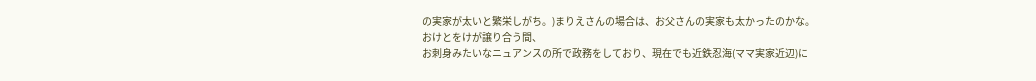の実家が太いと繁栄しがち。)まりえさんの場合は、お父さんの実家も太かったのかな。
おけとをけが譲り合う間、
お刺身みたいなニュアンスの所で政務をしており、現在でも近鉄忍海(ママ実家近辺)に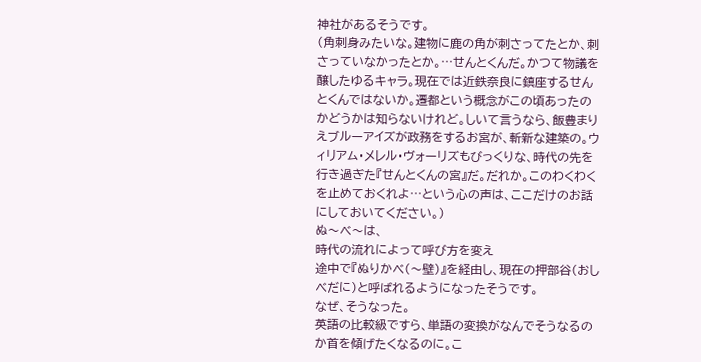神社があるそうです。
(角刺身みたいな。建物に鹿の角が刺さってたとか、刺さっていなかったとか。⋯せんとくんだ。かつて物議を醸したゆるキャラ。現在では近鉄奈良に鎮座するせんとくんではないか。遷都という概念がこの頃あったのかどうかは知らないけれど。しいて言うなら、飯豊まりえブルーアイズが政務をするお宮が、斬新な建築の。ウィリアム・メレル・ヴォーリズもびっくりな、時代の先を行き過ぎた『せんとくんの宮』だ。だれか。このわくわくを止めておくれよ⋯という心の声は、ここだけのお話にしておいてください。)
ぬ〜べ〜は、
時代の流れによって呼び方を変え
途中で『ぬりかべ(〜壁)』を経由し、現在の押部谷(おしべだに)と呼ばれるようになったそうです。
なぜ、そうなった。
英語の比較級ですら、単語の変換がなんでそうなるのか首を傾げたくなるのに。こ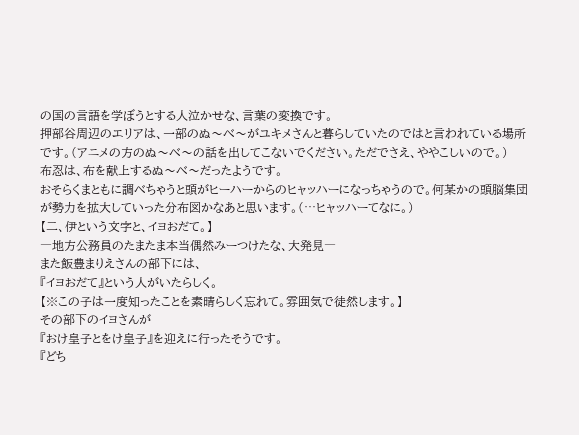の国の言語を学ぼうとする人泣かせな、言葉の変換です。
押部谷周辺のエリアは、一部のぬ〜べ〜がユキメさんと暮らしていたのではと言われている場所です。(アニメの方のぬ〜べ〜の話を出してこないでください。ただでさえ、ややこしいので。)
布忍は、布を献上するぬ〜べ〜だったようです。
おそらくまともに調べちゃうと頭がヒーハーからのヒャッハーになっちゃうので。何某かの頭脳集団が勢力を拡大していった分布図かなあと思います。(⋯ヒャッハーてなに。)
【二、伊という文字と、イヨおだて。】
―地方公務員のたまたま本当偶然みーつけたな、大発見―
また飯豊まりえさんの部下には、
『イヨおだて』という人がいたらしく。
【※この子は一度知ったことを素晴らしく忘れて。雰囲気で徒然します。】
その部下のイヨさんが
『おけ皇子とをけ皇子』を迎えに行ったそうです。
『どち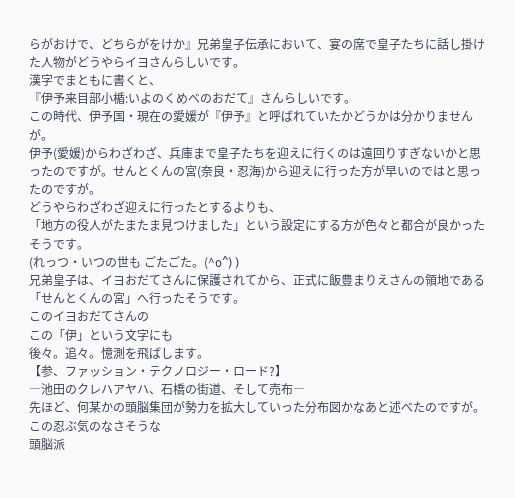らがおけで、どちらがをけか』兄弟皇子伝承において、宴の席で皇子たちに話し掛けた人物がどうやらイヨさんらしいです。
漢字でまともに書くと、
『伊予来目部小楯:いよのくめべのおだて』さんらしいです。
この時代、伊予国・現在の愛媛が『伊予』と呼ばれていたかどうかは分かりませんが。
伊予(愛媛)からわざわざ、兵庫まで皇子たちを迎えに行くのは遠回りすぎないかと思ったのですが。せんとくんの宮(奈良・忍海)から迎えに行った方が早いのではと思ったのですが。
どうやらわざわざ迎えに行ったとするよりも、
「地方の役人がたまたま見つけました」という設定にする方が色々と都合が良かったそうです。
(れっつ・いつの世も ごたごた。(^o^) )
兄弟皇子は、イヨおだてさんに保護されてから、正式に飯豊まりえさんの領地である「せんとくんの宮」へ行ったそうです。
このイヨおだてさんの
この「伊」という文字にも
後々。追々。憶測を飛ばします。
【参、ファッション・テクノロジー・ロード?】
―池田のクレハアヤハ、石橋の街道、そして売布―
先ほど、何某かの頭脳集団が勢力を拡大していった分布図かなあと述べたのですが。
この忍ぶ気のなさそうな
頭脳派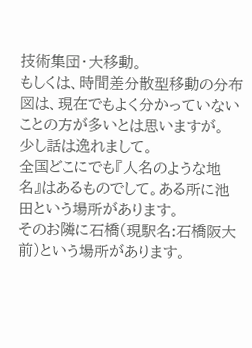技術集団・大移動。
もしくは、時間差分散型移動の分布図は、現在でもよく分かっていないことの方が多いとは思いますが。
少し話は逸れまして。
全国どこにでも『人名のような地名』はあるものでして。ある所に池田という場所があります。
そのお隣に石橋(現駅名:石橋阪大前)という場所があります。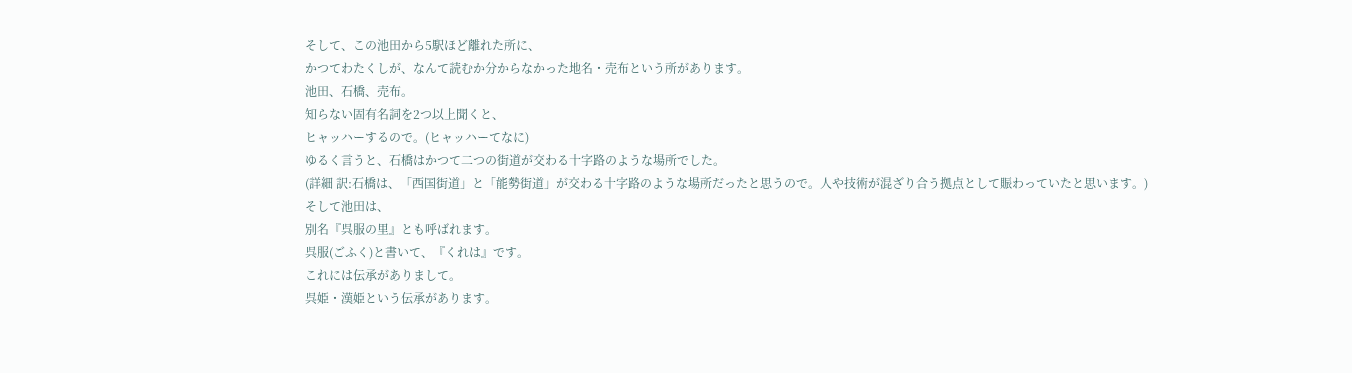そして、この池田から5駅ほど離れた所に、
かつてわたくしが、なんて読むか分からなかった地名・売布という所があります。
池田、石橋、売布。
知らない固有名詞を2つ以上聞くと、
ヒャッハーするので。(ヒャッハーてなに)
ゆるく言うと、石橋はかつて二つの街道が交わる十字路のような場所でした。
(詳細 訳:石橋は、「西国街道」と「能勢街道」が交わる十字路のような場所だったと思うので。人や技術が混ざり合う拠点として賑わっていたと思います。)
そして池田は、
別名『呉服の里』とも呼ばれます。
呉服(ごふく)と書いて、『くれは』です。
これには伝承がありまして。
呉姫・漢姫という伝承があります。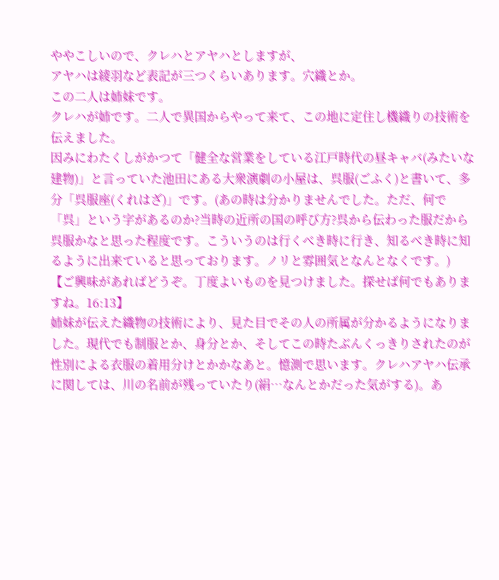ややこしいので、クレハとアヤハとしますが、
アヤハは綾羽など表記が三つくらいあります。穴織とか。
この二人は姉妹です。
クレハが姉です。二人で異国からやって来て、この地に定住し機織りの技術を伝えました。
因みにわたくしがかつて「健全な営業をしている江戸時代の昼キャバ(みたいな建物)」と言っていた池田にある大衆演劇の小屋は、呉服(ごふく)と書いて、多分「呉服座(くれはざ)」です。(あの時は分かりませんでした。ただ、何で「呉」という字があるのか?当時の近所の国の呼び方?呉から伝わった服だから呉服かなと思った程度です。こういうのは行くべき時に行き、知るべき時に知るように出来ていると思っております。ノリと雰囲気となんとなくです。)
【ご興味があればどうぞ。丁度よいものを見つけました。探せば何でもありますね。16:13】
姉妹が伝えた織物の技術により、見た目でその人の所属が分かるようになりました。現代でも制服とか、身分とか、そしてこの時たぶんくっきりされたのが性別による衣服の着用分けとかかなあと。憶測で思います。クレハアヤハ伝承に関しては、川の名前が残っていたり(絹⋯なんとかだった気がする)。あ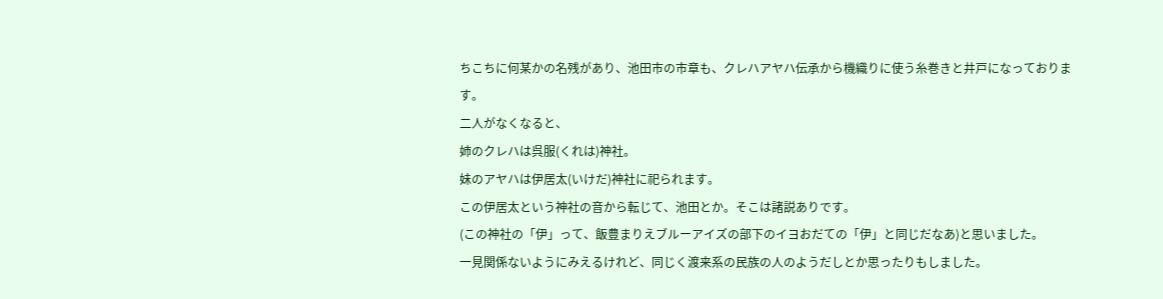ちこちに何某かの名残があり、池田市の市章も、クレハアヤハ伝承から機織りに使う糸巻きと井戸になっております。
二人がなくなると、
姉のクレハは呉服(くれは)神社。
妹のアヤハは伊居太(いけだ)神社に祀られます。
この伊居太という神社の音から転じて、池田とか。そこは諸説ありです。
(この神社の「伊」って、飯豊まりえブルーアイズの部下のイヨおだての「伊」と同じだなあ)と思いました。
一見関係ないようにみえるけれど、同じく渡来系の民族の人のようだしとか思ったりもしました。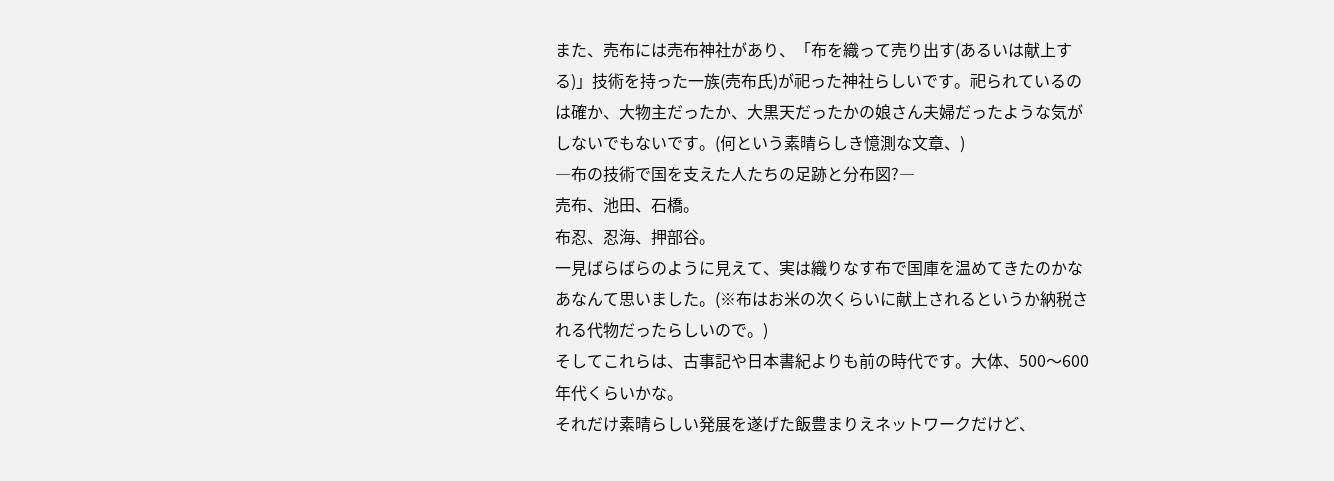また、売布には売布神社があり、「布を織って売り出す(あるいは献上する)」技術を持った一族(売布氏)が祀った神社らしいです。祀られているのは確か、大物主だったか、大黒天だったかの娘さん夫婦だったような気がしないでもないです。(何という素晴らしき憶測な文章、)
―布の技術で国を支えた人たちの足跡と分布図?―
売布、池田、石橋。
布忍、忍海、押部谷。
一見ばらばらのように見えて、実は織りなす布で国庫を温めてきたのかなあなんて思いました。(※布はお米の次くらいに献上されるというか納税される代物だったらしいので。)
そしてこれらは、古事記や日本書紀よりも前の時代です。大体、500〜600年代くらいかな。
それだけ素晴らしい発展を遂げた飯豊まりえネットワークだけど、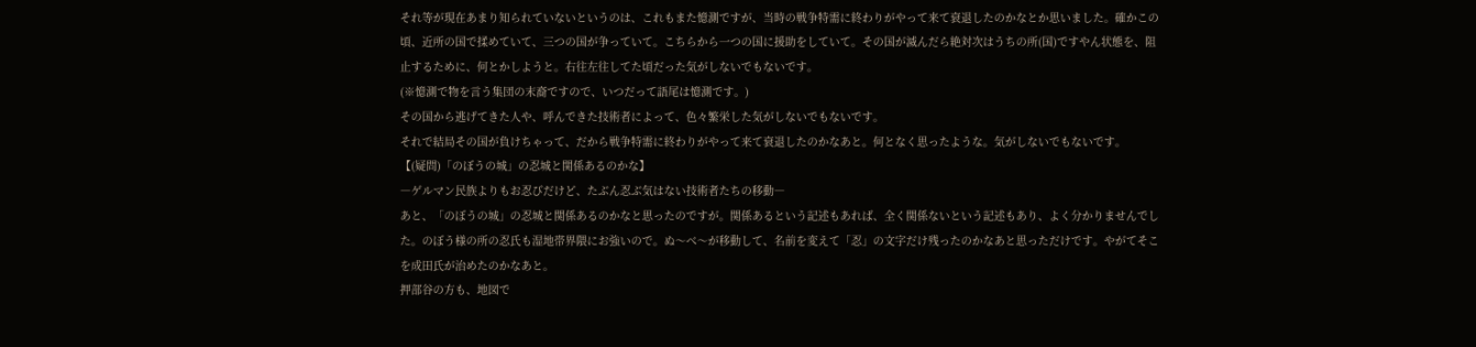それ等が現在あまり知られていないというのは、これもまた憶測ですが、当時の戦争特需に終わりがやって来て衰退したのかなとか思いました。確かこの頃、近所の国で揉めていて、三つの国が争っていて。こちらから一つの国に援助をしていて。その国が滅んだら絶対次はうちの所(国)ですやん状態を、阻止するために、何とかしようと。右往左往してた頃だった気がしないでもないです。
(※憶測で物を言う集団の末裔ですので、いつだって語尾は憶測です。)
その国から逃げてきた人や、呼んできた技術者によって、色々繁栄した気がしないでもないです。
それで結局その国が負けちゃって、だから戦争特需に終わりがやって来て衰退したのかなあと。何となく思ったような。気がしないでもないです。
【(疑問)「のぼうの城」の忍城と関係あるのかな】
―ゲルマン民族よりもお忍びだけど、たぶん忍ぶ気はない技術者たちの移動―
あと、「のぼうの城」の忍城と関係あるのかなと思ったのですが。関係あるという記述もあれば、全く関係ないという記述もあり、よく分かりませんでした。のぼう様の所の忍氏も湿地帯界隈にお強いので。ぬ〜べ〜が移動して、名前を変えて「忍」の文字だけ残ったのかなあと思っただけです。やがてそこを成田氏が治めたのかなあと。
押部谷の方も、地図で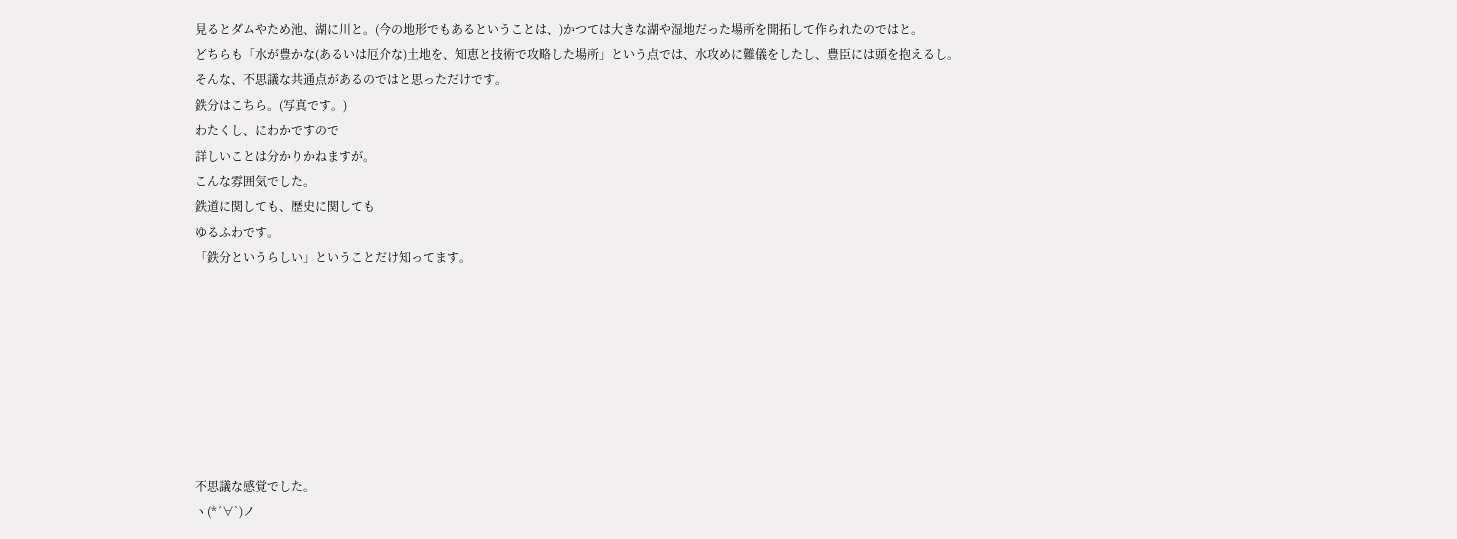見るとダムやため池、湖に川と。(今の地形でもあるということは、)かつては大きな湖や湿地だった場所を開拓して作られたのではと。
どちらも「水が豊かな(あるいは厄介な)土地を、知恵と技術で攻略した場所」という点では、水攻めに難儀をしたし、豊臣には頭を抱えるし。
そんな、不思議な共通点があるのではと思っただけです。
鉄分はこちら。(写真です。)
わたくし、にわかですので
詳しいことは分かりかねますが。
こんな雰囲気でした。
鉄道に関しても、歴史に関しても
ゆるふわです。
「鉄分というらしい」ということだけ知ってます。








不思議な感覚でした。
ヽ(*´∀`)ノ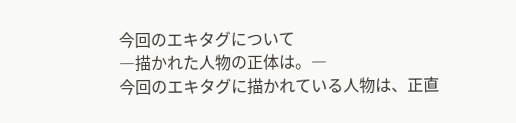今回のエキタグについて
―描かれた人物の正体は。―
今回のエキタグに描かれている人物は、正直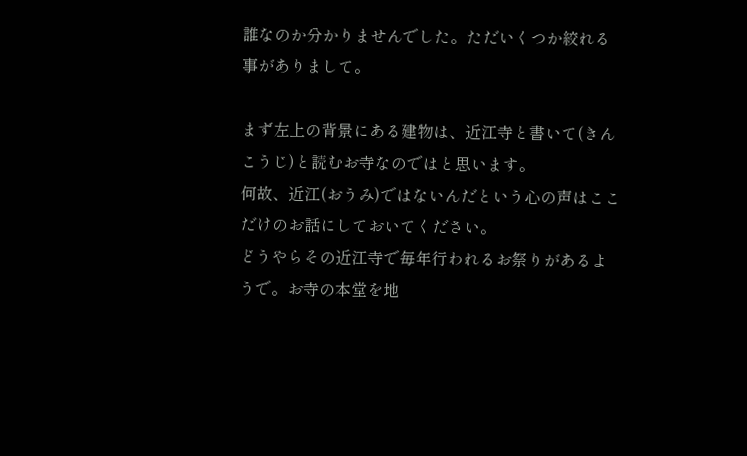誰なのか分かりませんでした。ただいくつか絞れる事がありまして。

まず左上の背景にある建物は、近江寺と書いて(きんこうじ)と読むお寺なのではと思います。
何故、近江(おうみ)ではないんだという心の声はここだけのお話にしておいてください。
どうやらその近江寺で毎年行われるお祭りがあるようで。お寺の本堂を地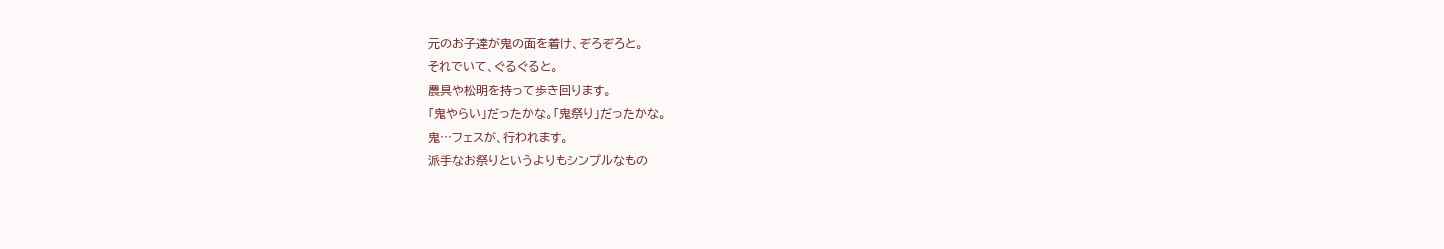元のお子達が鬼の面を着け、ぞろぞろと。
それでいて、ぐるぐると。
農具や松明を持って歩き回ります。
「鬼やらい」だったかな。「鬼祭り」だったかな。
鬼⋯フェスが、行われます。
派手なお祭りというよりもシンプルなもの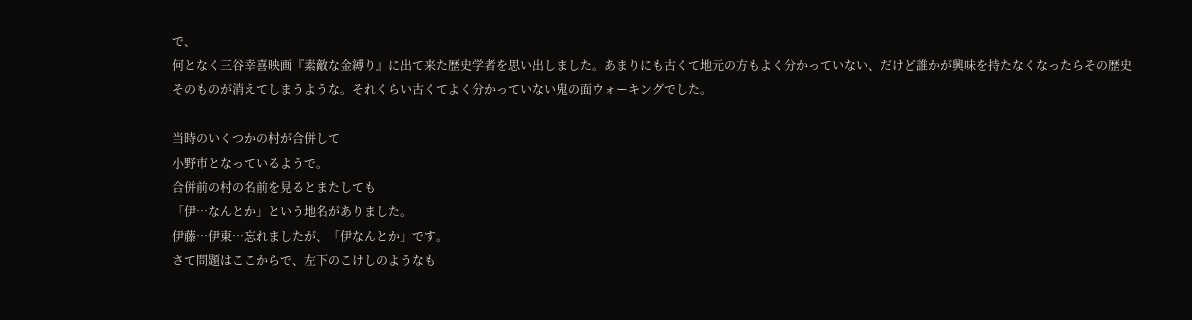で、
何となく三谷幸喜映画『素敵な金縛り』に出て来た歴史学者を思い出しました。あまりにも古くて地元の方もよく分かっていない、だけど誰かが興味を持たなくなったらその歴史そのものが消えてしまうような。それくらい古くてよく分かっていない鬼の面ウォーキングでした。

当時のいくつかの村が合併して
小野市となっているようで。
合併前の村の名前を見るとまたしても
「伊⋯なんとか」という地名がありました。
伊藤⋯伊東⋯忘れましたが、「伊なんとか」です。
さて問題はここからで、左下のこけしのようなも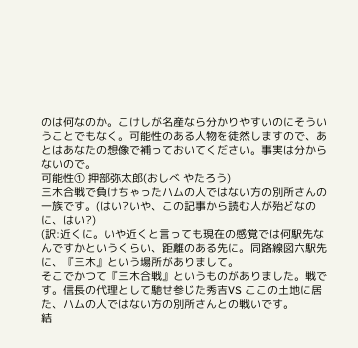のは何なのか。こけしが名産なら分かりやすいのにそういうことでもなく。可能性のある人物を徒然しますので、あとはあなたの想像で補っておいてください。事実は分からないので。
可能性① 押部弥太郎(おしべ やたろう)
三木合戦で負けちゃったハムの人ではない方の別所さんの一族です。(はい?いや、この記事から読む人が殆どなのに、はい?)
(訳:近くに。いや近くと言っても現在の感覚では何駅先なんですかというくらい、距離のある先に。同路線図六駅先に、『三木』という場所がありまして。
そこでかつて『三木合戦』というものがありました。戦です。信長の代理として馳せ参じた秀吉VS ここの土地に居た、ハムの人ではない方の別所さんとの戦いです。
結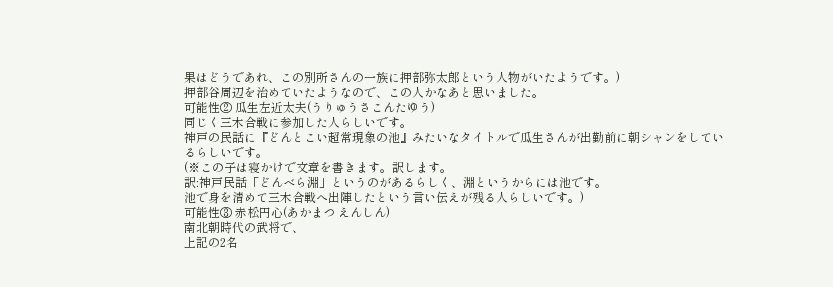果はどうであれ、この別所さんの一族に押部弥太郎という人物がいたようです。)
押部谷周辺を治めていたようなので、この人かなあと思いました。
可能性② 瓜生左近太夫(うりゅうさこんたゆう)
同じく三木合戦に参加した人らしいです。
神戸の民話に『どんとこい超常現象の池』みたいなタイトルで瓜生さんが出勤前に朝シャンをしているらしいです。
(※この子は寝かけで文章を書きます。訳します。
訳:神戸民話「どんべら淵」というのがあるらしく、淵というからには池です。
池で身を清めて三木合戦へ出陣したという言い伝えが残る人らしいです。)
可能性③ 赤松円心(あかまつ えんしん)
南北朝時代の武将で、
上記の2名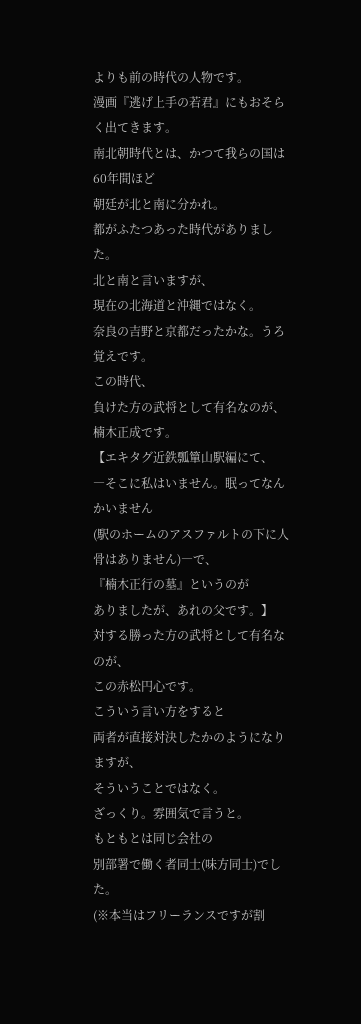よりも前の時代の人物です。
漫画『逃げ上手の若君』にもおそらく出てきます。
南北朝時代とは、かつて我らの国は60年間ほど
朝廷が北と南に分かれ。
都がふたつあった時代がありました。
北と南と言いますが、
現在の北海道と沖縄ではなく。
奈良の吉野と京都だったかな。うろ覚えです。
この時代、
負けた方の武将として有名なのが、
楠木正成です。
【エキタグ近鉄瓢簞山駅編にて、
―そこに私はいません。眠ってなんかいません
(駅のホームのアスファルトの下に人骨はありません)―で、
『楠木正行の墓』というのが
ありましたが、あれの父です。】
対する勝った方の武将として有名なのが、
この赤松円心です。
こういう言い方をすると
両者が直接対決したかのようになりますが、
そういうことではなく。
ざっくり。雰囲気で言うと。
もともとは同じ会社の
別部署で働く者同士(味方同士)でした。
(※本当はフリーランスですが割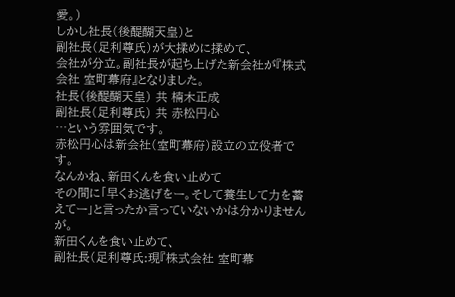愛。)
しかし社長(後醍醐天皇)と
副社長(足利尊氏)が大揉めに揉めて、
会社が分立。副社長が起ち上げた新会社が『株式会社 室町幕府』となりました。
社長(後醍醐天皇) 共 楠木正成
副社長(足利尊氏) 共 赤松円心
⋯という雰囲気です。
赤松円心は新会社(室町幕府)設立の立役者です。
なんかね、新田くんを食い止めて
その間に「早くお逃げをー。そして養生して力を蓄えてー」と言ったか言っていないかは分かりませんが。
新田くんを食い止めて、
副社長(足利尊氏:現『株式会社 室町幕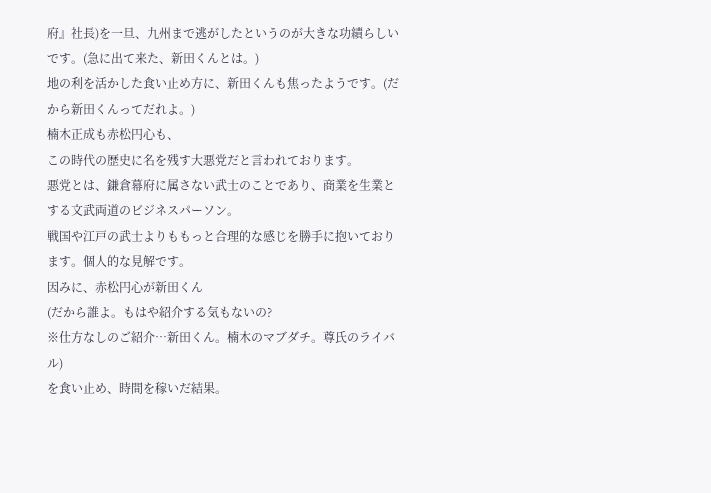府』社長)を一旦、九州まで逃がしたというのが大きな功績らしいです。(急に出て来た、新田くんとは。)
地の利を活かした食い止め方に、新田くんも焦ったようです。(だから新田くんってだれよ。)
楠木正成も赤松円心も、
この時代の歴史に名を残す大悪党だと言われております。
悪党とは、鎌倉幕府に属さない武士のことであり、商業を生業とする文武両道のビジネスパーソン。
戦国や江戸の武士よりももっと合理的な感じを勝手に抱いております。個人的な見解です。
因みに、赤松円心が新田くん
(だから誰よ。もはや紹介する気もないの?
※仕方なしのご紹介⋯新田くん。楠木のマブダチ。尊氏のライバル)
を食い止め、時間を稼いだ結果。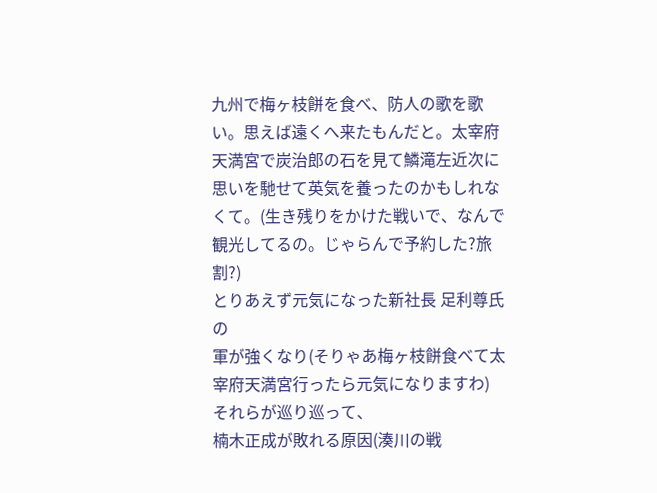九州で梅ヶ枝餅を食べ、防人の歌を歌い。思えば遠くへ来たもんだと。太宰府天満宮で炭治郎の石を見て鱗滝左近次に思いを馳せて英気を養ったのかもしれなくて。(生き残りをかけた戦いで、なんで観光してるの。じゃらんで予約した?旅割?)
とりあえず元気になった新社長 足利尊氏の
軍が強くなり(そりゃあ梅ヶ枝餅食べて太宰府天満宮行ったら元気になりますわ)
それらが巡り巡って、
楠木正成が敗れる原因(湊川の戦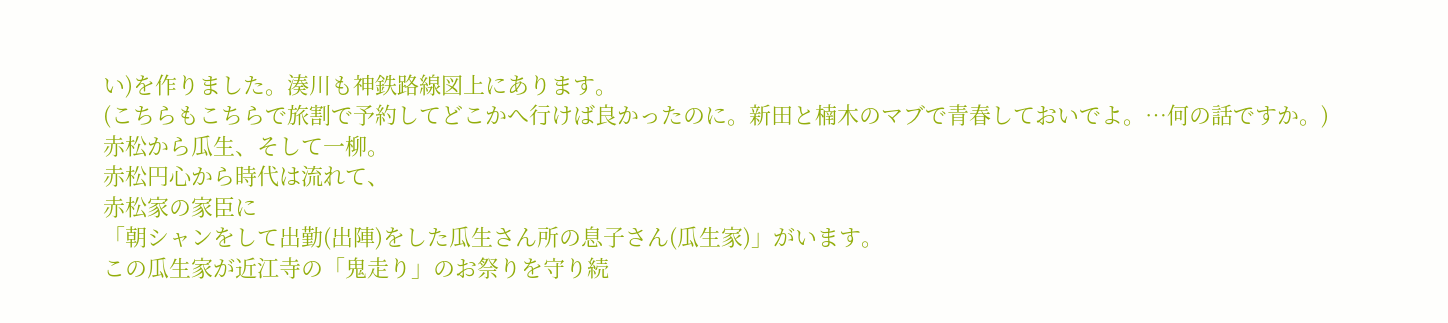い)を作りました。湊川も神鉄路線図上にあります。
(こちらもこちらで旅割で予約してどこかへ行けば良かったのに。新田と楠木のマブで青春しておいでよ。⋯何の話ですか。)
赤松から瓜生、そして一柳。
赤松円心から時代は流れて、
赤松家の家臣に
「朝シャンをして出勤(出陣)をした瓜生さん所の息子さん(瓜生家)」がいます。
この瓜生家が近江寺の「鬼走り」のお祭りを守り続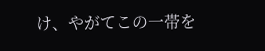け、やがてこの一帯を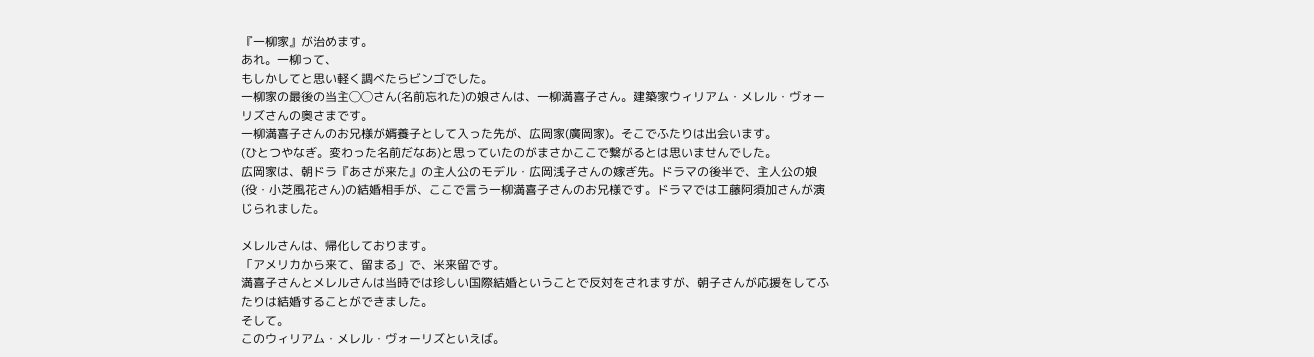『一柳家』が治めます。
あれ。一柳って、
もしかしてと思い軽く調べたらビンゴでした。
一柳家の最後の当主◯◯さん(名前忘れた)の娘さんは、一柳満喜子さん。建築家ウィリアム・メレル・ヴォーリズさんの奥さまです。
一柳満喜子さんのお兄様が婿養子として入った先が、広岡家(廣岡家)。そこでふたりは出会います。
(ひとつやなぎ。変わった名前だなあ)と思っていたのがまさかここで繋がるとは思いませんでした。
広岡家は、朝ドラ『あさが来た』の主人公のモデル・広岡浅子さんの嫁ぎ先。ドラマの後半で、主人公の娘(役・小芝風花さん)の結婚相手が、ここで言う一柳満喜子さんのお兄様です。ドラマでは工藤阿須加さんが演じられました。

メレルさんは、帰化しております。
「アメリカから来て、留まる」で、米来留です。
満喜子さんとメレルさんは当時では珍しい国際結婚ということで反対をされますが、朝子さんが応援をしてふたりは結婚することができました。
そして。
このウィリアム・メレル・ヴォーリズといえば。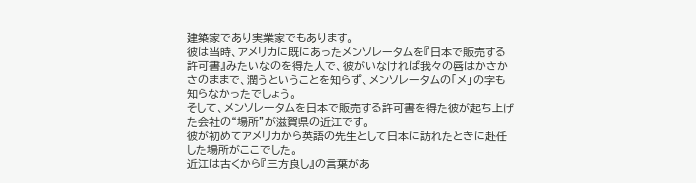建築家であり実業家でもあります。
彼は当時、アメリカに既にあったメンソレータムを『日本で販売する許可書』みたいなのを得た人で、彼がいなければ我々の唇はかさかさのままで、潤うということを知らず、メンソレータムの「メ」の字も知らなかったでしょう。
そして、メンソレータムを日本で販売する許可書を得た彼が起ち上げた会社の“場所”が滋賀県の近江です。
彼が初めてアメリカから英語の先生として日本に訪れたときに赴任した場所がここでした。
近江は古くから『三方良し』の言葉があ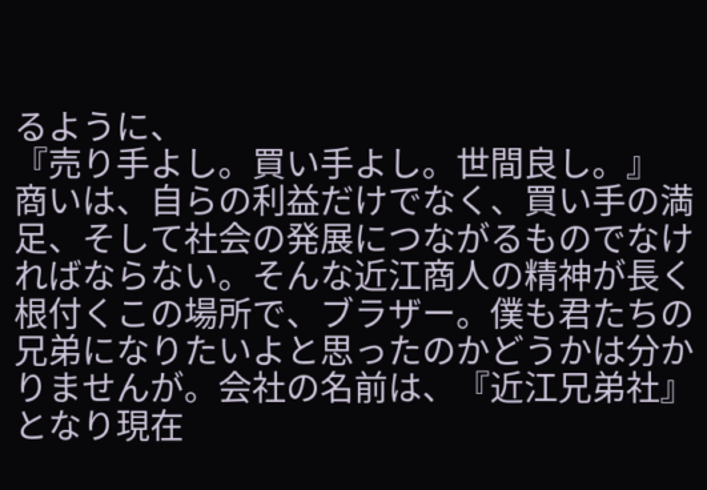るように、
『売り手よし。買い手よし。世間良し。』
商いは、自らの利益だけでなく、買い手の満足、そして社会の発展につながるものでなければならない。そんな近江商人の精神が長く根付くこの場所で、ブラザー。僕も君たちの兄弟になりたいよと思ったのかどうかは分かりませんが。会社の名前は、『近江兄弟社』となり現在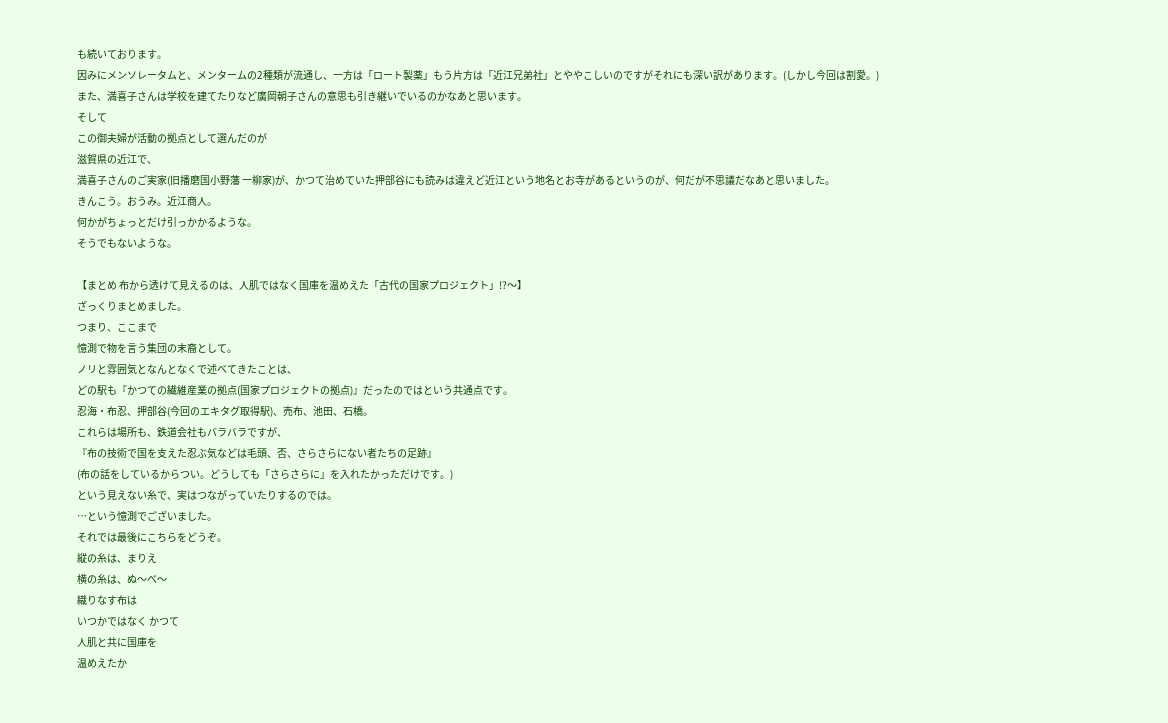も続いております。
因みにメンソレータムと、メンタームの2種類が流通し、一方は「ロート製薬」もう片方は「近江兄弟社」とややこしいのですがそれにも深い訳があります。(しかし今回は割愛。)
また、満喜子さんは学校を建てたりなど廣岡朝子さんの意思も引き継いでいるのかなあと思います。
そして
この御夫婦が活動の拠点として選んだのが
滋賀県の近江で、
満喜子さんのご実家(旧播磨国小野藩 一柳家)が、かつて治めていた押部谷にも読みは違えど近江という地名とお寺があるというのが、何だが不思議だなあと思いました。
きんこう。おうみ。近江商人。
何かがちょっとだけ引っかかるような。
そうでもないような。

【まとめ 布から透けて見えるのは、人肌ではなく国庫を温めえた「古代の国家プロジェクト」!?〜】
ざっくりまとめました。
つまり、ここまで
憶測で物を言う集団の末裔として。
ノリと雰囲気となんとなくで述べてきたことは、
どの駅も『かつての繊維産業の拠点(国家プロジェクトの拠点)』だったのではという共通点です。
忍海・布忍、押部谷(今回のエキタグ取得駅)、売布、池田、石橋。
これらは場所も、鉄道会社もバラバラですが、
『布の技術で国を支えた忍ぶ気などは毛頭、否、さらさらにない者たちの足跡』
(布の話をしているからつい。どうしても「さらさらに」を入れたかっただけです。)
という見えない糸で、実はつながっていたりするのでは。
⋯という憶測でございました。
それでは最後にこちらをどうぞ。
縦の糸は、まりえ
横の糸は、ぬ〜べ〜
織りなす布は
いつかではなく かつて
人肌と共に国庫を
温めえたか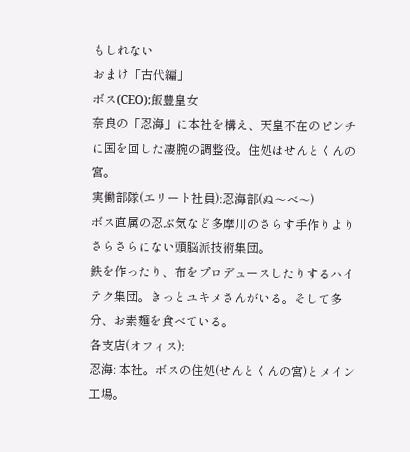もしれない
おまけ「古代編」
ボス(CEO):飯豊皇女
奈良の「忍海」に本社を構え、天皇不在のピンチに国を回した凄腕の調整役。住処はせんとくんの宮。
実働部隊(エリート社員):忍海部(ぬ〜べ〜)
ボス直属の忍ぶ気など多摩川のさらす手作りよりさらさらにない頭脳派技術集団。
鉄を作ったり、布をプロデュースしたりするハイテク集団。きっとユキメさんがいる。そして多分、お素麺を食べている。
各支店(オフィス):
忍海: 本社。ボスの住処(せんとくんの宮)とメイン工場。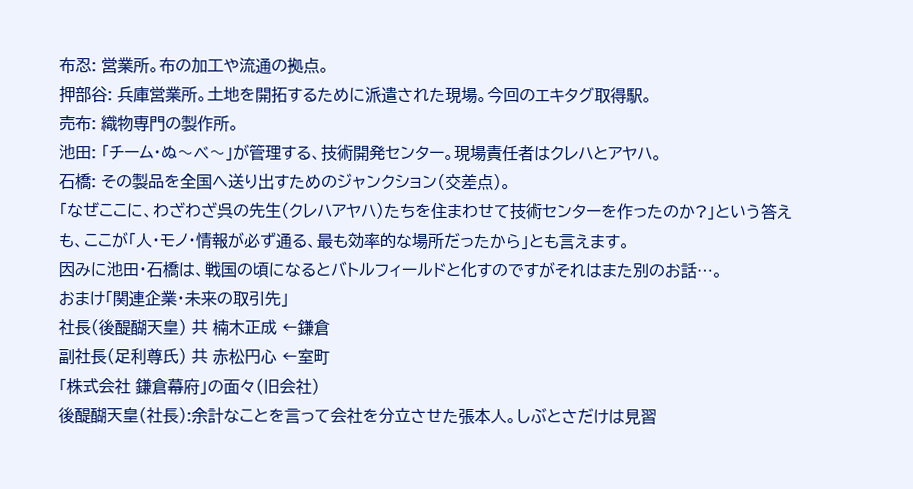布忍: 営業所。布の加工や流通の拠点。
押部谷: 兵庫営業所。土地を開拓するために派遣された現場。今回のエキタグ取得駅。
売布: 織物専門の製作所。
池田: 「チーム・ぬ〜べ〜」が管理する、技術開発センター。現場責任者はクレハとアヤハ。
石橋: その製品を全国へ送り出すためのジャンクション(交差点)。
「なぜここに、わざわざ呉の先生(クレハアヤハ)たちを住まわせて技術センターを作ったのか?」という答えも、ここが「人・モノ・情報が必ず通る、最も効率的な場所だったから」とも言えます。
因みに池田・石橋は、戦国の頃になるとバトルフィールドと化すのですがそれはまた別のお話⋯。
おまけ「関連企業・未来の取引先」
社長(後醍醐天皇) 共 楠木正成 ←鎌倉
副社長(足利尊氏) 共 赤松円心 ←室町
「株式会社 鎌倉幕府」の面々(旧会社)
後醍醐天皇(社長):余計なことを言って会社を分立させた張本人。しぶとさだけは見習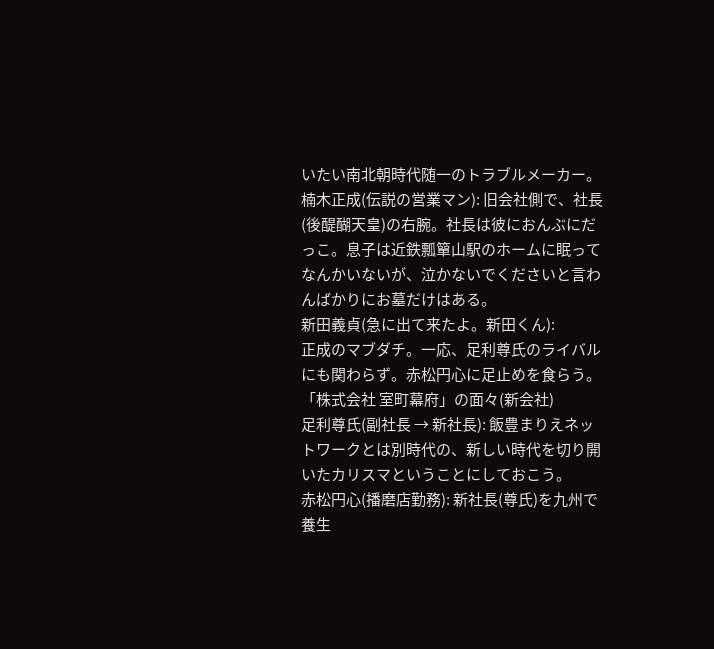いたい南北朝時代随一のトラブルメーカー。
楠木正成(伝説の営業マン): 旧会社側で、社長(後醍醐天皇)の右腕。社長は彼におんぶにだっこ。息子は近鉄瓢簞山駅のホームに眠ってなんかいないが、泣かないでくださいと言わんばかりにお墓だけはある。
新田義貞(急に出て来たよ。新田くん):
正成のマブダチ。一応、足利尊氏のライバルにも関わらず。赤松円心に足止めを食らう。
「株式会社 室町幕府」の面々(新会社)
足利尊氏(副社長 → 新社長): 飯豊まりえネットワークとは別時代の、新しい時代を切り開いたカリスマということにしておこう。
赤松円心(播磨店勤務): 新社長(尊氏)を九州で養生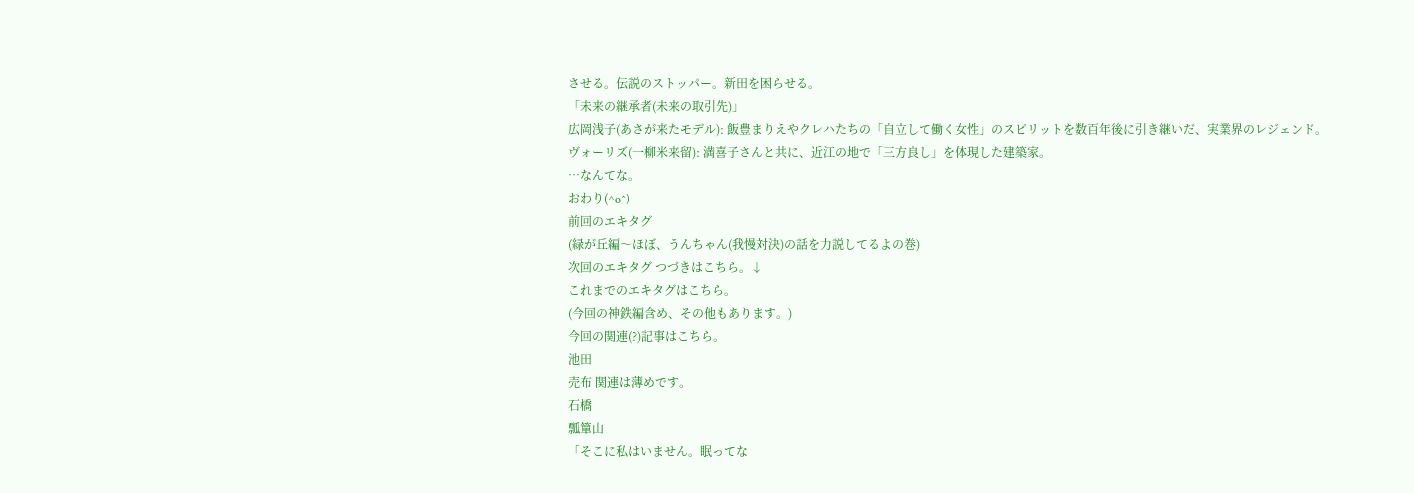させる。伝説のストッパー。新田を困らせる。
「未来の継承者(未来の取引先)」
広岡浅子(あさが来たモデル): 飯豊まりえやクレハたちの「自立して働く女性」のスピリットを数百年後に引き継いだ、実業界のレジェンド。
ヴォーリズ(一柳米来留): 満喜子さんと共に、近江の地で「三方良し」を体現した建築家。
⋯なんてな。
おわり(^o^)
前回のエキタグ
(緑が丘編〜ほぼ、うんちゃん(我慢対決)の話を力説してるよの巻)
次回のエキタグ つづきはこちら。↓
これまでのエキタグはこちら。
(今回の神鉄編含め、その他もあります。)
今回の関連(?)記事はこちら。
池田
売布 関連は薄めです。
石橋
瓢簞山
「そこに私はいません。眠ってな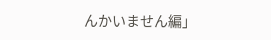んかいません編」